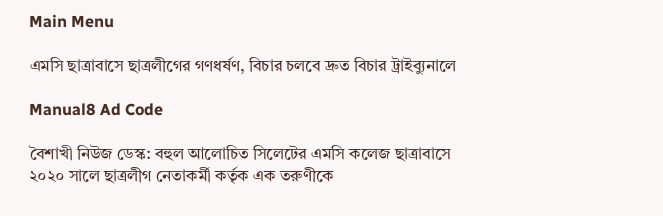Main Menu

এমসি ছাত্রাবাসে ছাত্রলীগের গণধর্ষণ, বিচার চলবে দ্রুত বিচার ট্রাইব্যুনালে

Manual8 Ad Code

বৈশাখী নিউজ ডেস্ক: বহুল আলোচিত সিলেটের এমসি কলেজ ছাত্রাবাসে ২০২০ সালে ছাত্রলীগ নেতাকর্মী কর্তৃক এক তরুণীকে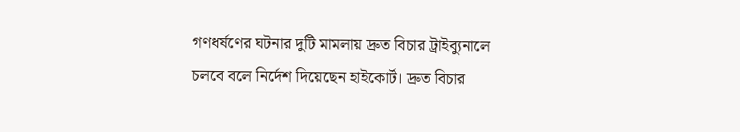গণধর্ষণের ঘটনার দুটি মামলায় দ্রুত বিচার ট্রাইব্যুনালে চলবে বলে নির্দেশ দিয়েছেন হাইকোর্ট। দ্রুত বিচার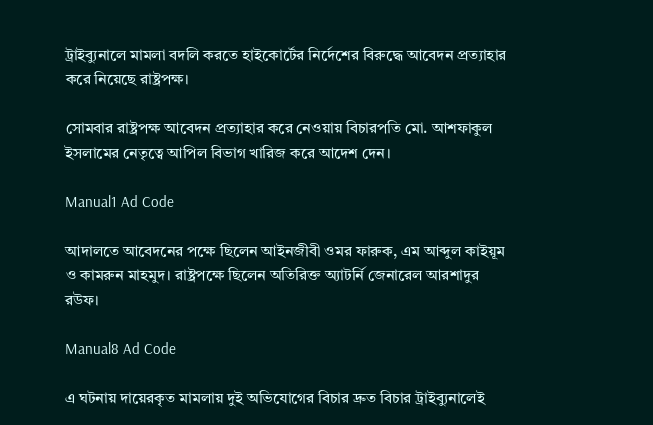ট্রাইব্যুনালে মামলা বদলি করতে হাইকোর্টের নির্দেশের বিরুদ্ধে আবেদন প্রত্যাহার করে নিয়েছে রাষ্ট্রপক্ষ।

সোমবার রাষ্ট্রপক্ষ আবেদন প্রত্যাহার করে নেওয়ায় বিচারপতি মো. আশফাকুল ইসলামের নেতৃত্বে আপিল বিভাগ খারিজ করে আদেশ দেন।

Manual1 Ad Code

আদালতে আবেদনের পক্ষে ছিলেন আইনজীবী ওমর ফারুক, এম আব্দুল কাইয়ূম ও কামরুন মাহমুদ। রাষ্ট্রপক্ষে ছিলেন অতিরিক্ত অ্যাটর্নি জেনারেল আরশাদুর রউফ।

Manual8 Ad Code

এ ঘটনায় দায়েরকৃত মামলায় দুই অভিযোগের বিচার দ্রুত বিচার ট্রাইব্যুনালেই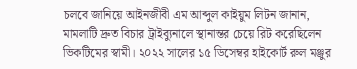চলবে জানিয়ে আইনজীবী এম আব্দুল কাইয়ুম লিটন জানান, মামলাটি দ্রুত বিচার ট্রাইব্যুনালে স্থানান্তর চেয়ে রিট করেছিলেন ভিকটিমের স্বামী। ২০২২ সালের ১৫ ডিসেম্বর হাইকোর্ট রুল মঞ্জুর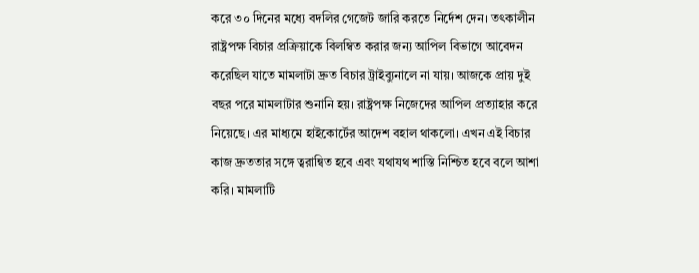করে ৩০ দিনের মধ্যে বদলির গেজেট জারি করতে নির্দেশ দেন। তৎকালীন রাষ্ট্রপক্ষ বিচার প্রক্রিয়াকে বিলম্বিত করার জন্য আপিল বিভাগে আবেদন করেছিল যাতে মামলাটা দ্রুত বিচার ট্রাইব্যুনালে না যায়। আজকে প্রায় দুই বছর পরে মামলাটার শুনানি হয়। রাষ্ট্রপক্ষ নিজেদের আপিল প্রত্যাহার করে নিয়েছে। এর মাধ্যমে হাইকোর্টের আদেশ বহাল থাকলো। এখন এই বিচার কাজ দ্রুততার সঙ্গে ত্বরান্বিত হবে এবং যথাযথ শাস্তি নিশ্চিত হবে বলে আশা করি। মামলাটি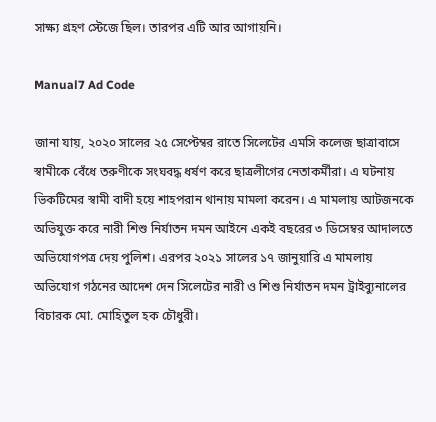সাক্ষ্য গ্রহণ স্টেজে ছিল। তারপর এটি আর আগায়নি।

Manual7 Ad Code

জানা যায়, ২০২০ সালের ২৫ সেপ্টেম্বর রাতে সিলেটের এমসি কলেজ ছাত্রাবাসে স্বামীকে বেঁধে তরুণীকে সংঘবদ্ধ ধর্ষণ করে ছাত্রলীগের নেতাকর্মীরা। এ ঘটনায় ভিকটিমের স্বামী বাদী হয়ে শাহপরান থানায় মামলা করেন। এ মামলায় আটজনকে অভিযুক্ত করে নারী শিশু নির্যাতন দমন আইনে একই বছরের ৩ ডিসেম্বর আদালতে অভিযোগপত্র দেয় পুলিশ। এরপর ২০২১ সালের ১৭ জানুয়ারি এ মামলায় অভিযোগ গঠনের আদেশ দেন সিলেটের নারী ও শিশু নির্যাতন দমন ট্রাইব্যুনালের বিচারক মো. মোহিতুল হক চৌধুরী।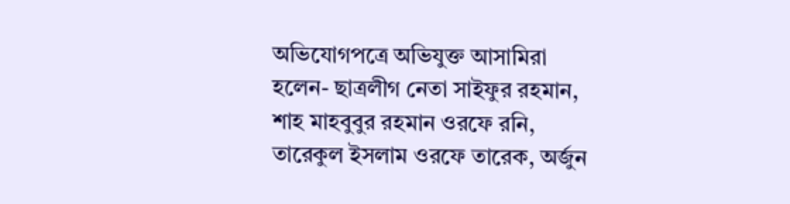অভিযোগপত্রে অভিযুক্ত আসামিরা হলেন- ছাত্রলীগ নেতা সাইফুর রহমান, শাহ মাহবুবুর রহমান ওরফে রনি, তারেকুল ইসলাম ওরফে তারেক, অর্জুন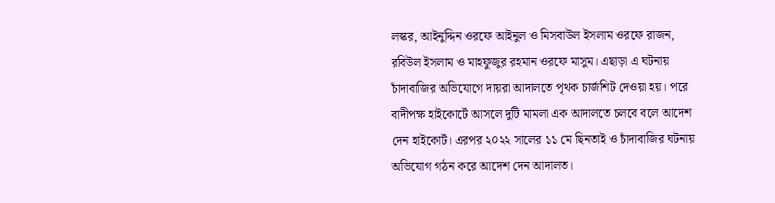লস্কর, আইনুদ্দিন ওরফে আইনুল ও মিসবাউল ইসলাম ওরফে রাজন, রবিউল ইসলাম ও মাহফুজুর রহমান ওরফে মাসুম। এছাড়া এ ঘটনায় চাঁদাবাজির অভিযোগে দায়রা আদালতে পৃথক চার্জশিট দেওয়া হয়। পরে বাদীপক্ষ হাইকোর্টে আসলে দুটি মামলা এক আদালতে চলবে বলে আদেশ দেন হাইকোর্ট। এরপর ২০২২ সালের ১১ মে ছিনতাই ও চাঁদাবাজির ঘটনায় অভিযোগ গঠন করে আদেশ দেন আদালত।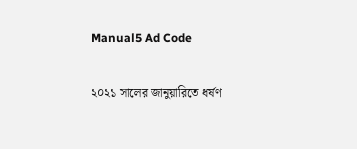Manual5 Ad Code

২০২১ সালের জানুয়ারিতে ধর্ষণ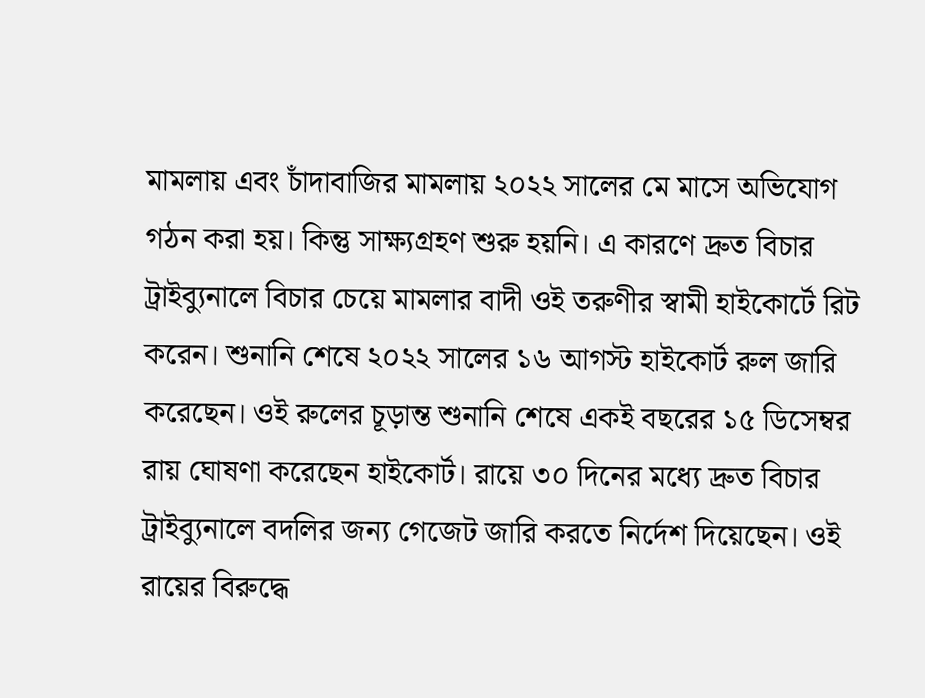মামলায় এবং চাঁদাবাজির মামলায় ২০২২ সালের মে মাসে অভিযোগ গঠন করা হয়। কিন্তু সাক্ষ্যগ্রহণ শুরু হয়নি। এ কারণে দ্রুত বিচার ট্রাইব্যুনালে বিচার চেয়ে মামলার বাদী ওই তরুণীর স্বামী হাইকোর্টে রিট করেন। শুনানি শেষে ২০২২ সালের ১৬ আগস্ট হাইকোর্ট রুল জারি করেছেন। ওই রুলের চূড়ান্ত শুনানি শেষে একই বছরের ১৫ ডিসেম্বর রায় ঘোষণা করেছেন হাইকোর্ট। রায়ে ৩০ দিনের মধ্যে দ্রুত বিচার ট্রাইব্যুনালে বদলির জন্য গেজেট জারি করতে নির্দেশ দিয়েছেন। ওই রায়ের বিরুদ্ধে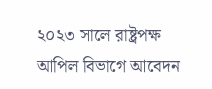২০২৩ সালে রাষ্ট্রপক্ষ আপিল বিভাগে আবেদন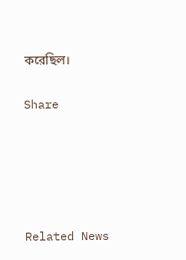করেছিল।

Share





Related News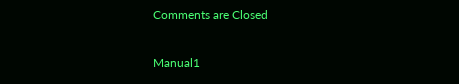Comments are Closed

Manual1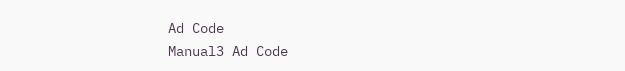Ad Code
Manual3 Ad Code